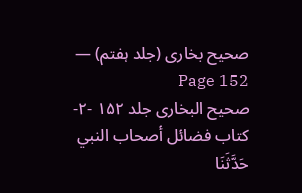صحیح بخاری (جلد ہفتم) — Page 152
صحیح البخاری جلد ۱۵۲ -۲- کتاب فضائل أصحاب النبي حَدَّثَنَا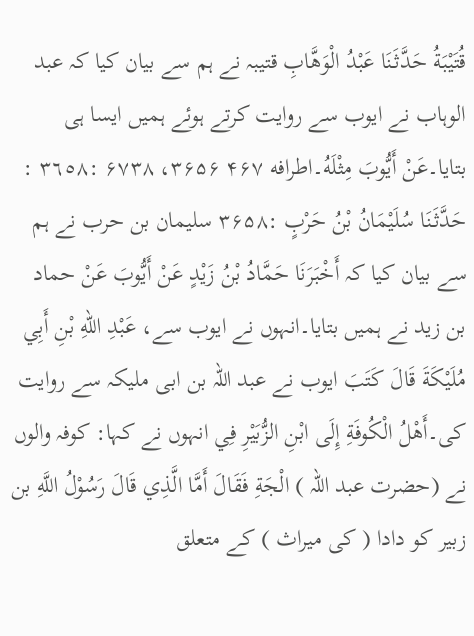قُتَيْبَةُ حَدَّثَنَا عَبْدُ الْوَهَّابِ قتیبہ نے ہم سے بیان کیا کہ عبد الوہاب نے ایوب سے روایت کرتے ہوئے ہمیں ایسا ہی بتایا۔عَنْ أَيُّوبَ مِثْلَهُ۔اطرافه ۴۶۷ ۳۶۵۶، ۶۷۳۸ :٣٦٥٨ : حَدَّثَنَا سُلَيْمَانُ بْنُ حَرْبٍ :۳۶۵۸ سلیمان بن حرب نے ہم سے بیان کیا کہ أَخْبَرَنَا حَمَّادُ بْنُ زَيْدٍ عَنْ أَيُّوبَ عَنْ حماد بن زید نے ہمیں بتایا۔انہوں نے ایوب سے، عَبْدِ اللهِ بْنِ أَبِي مُلَيْكَةَ قَالَ كَتَبَ ایوب نے عبد اللہ بن ابی ملیکہ سے روایت کی۔أَهْلُ الْكُوفَةِ إِلَى ابْنِ الزُّبَيْرِ فِي انہوں نے کہا: کوفہ والوں نے (حضرت عبد اللہ ) الْجَةِ فَقَالَ أَمَّا الَّذِي قَالَ رَسُوْلُ اللَّهِ بن زبیر کو دادا ( کی میراث ) کے متعلق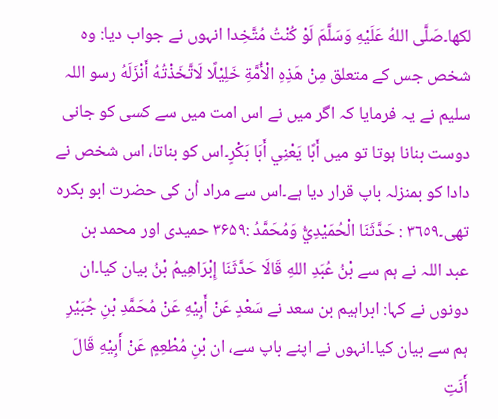لکھا۔صَلَّى اللهُ عَلَيْهِ وَسَلَّمَ لَوْ كُنْتُ مُتَّخِدا انہوں نے جواب دیا: وہ شخص جس کے متعلق مِنْ هَذِهِ الْأُمَّةِ خَلِيْلًا لَاتَّخَذْتُهُ أَنْزَلَهُ رسو اللہ سلیم نے یہ فرمایا کہ اگر میں نے اس امت میں سے کسی کو جانی دوست بنانا ہوتا تو میں أَبًا يَعْنِي أَبَا بَكْرٍ۔اس کو بناتا، اس شخص نے دادا کو بمنزلہ باپ قرار دیا ہے۔اس سے مراد اُن کی حضرت ابو بکرہ تھی۔٣٦٥٩ : حَدَّثَنَا الْحُمَيْدِيُّ وَمُحَمَّدُ :۳۶۵۹ حمیدی اور محمد بن عبد اللہ نے ہم سے بْنُ عُبَدِ اللهِ قَالَا حَدَّثَنَا إِبْرَاهِيمُ بْنُ بیان کیا۔ان دونوں نے کہا: ابراہیم بن سعد نے سَعْدٍ عَنْ أَبِيْهِ عَنْ مُحَمَّدِ بْنِ جُبَيْرِ ہم سے بیان کیا۔انہوں نے اپنے باپ سے، ان بْنِ مُطْعِمٍ عَنْ أَبِيْهِ قَالَ أَنَتِ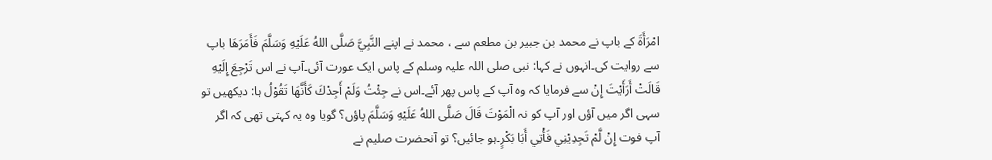امْرَأَةَ کے باپ نے محمد بن جبیر بن مطعم سے ، محمد نے اپنے النَّبِيَّ صَلَّى اللهُ عَلَيْهِ وَسَلَّمَ فَأَمَرَهَا باپ سے روایت کی۔انہوں نے کہا: نبی صلی اللہ علیہ وسلم کے پاس ایک عورت آئی۔آپ نے اس تَرْجِعَ إِلَيْهِ قَالَتْ أَرَأَيْتَ إِنْ سے فرمایا کہ وہ آپ کے پاس پھر آئے۔اس نے جِئْتُ وَلَمْ أَجِدْكَ كَأَنَّهَا تَقُوْلُ ہا: دیکھیں تو سہی اگر میں آؤں اور آپ کو نہ الْمَوْتَ قَالَ صَلَّى اللهُ عَلَيْهِ وَسَلَّمَ پاؤں؟ گویا وہ یہ کہتی تھی کہ اگر آپ فوت إِنْ لَّمْ تَجِدِيْنِي فَأْتِي أَبَا بَكْرٍ۔ہو جائیں؟ تو آنحضرت صلیم نے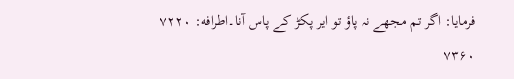فرمایا: اگر تم مجھے نہ پاؤ تو ایر پکڑ کے پاس آنا۔اطرافه: ۷۲۲۰ ۷۳۶۰